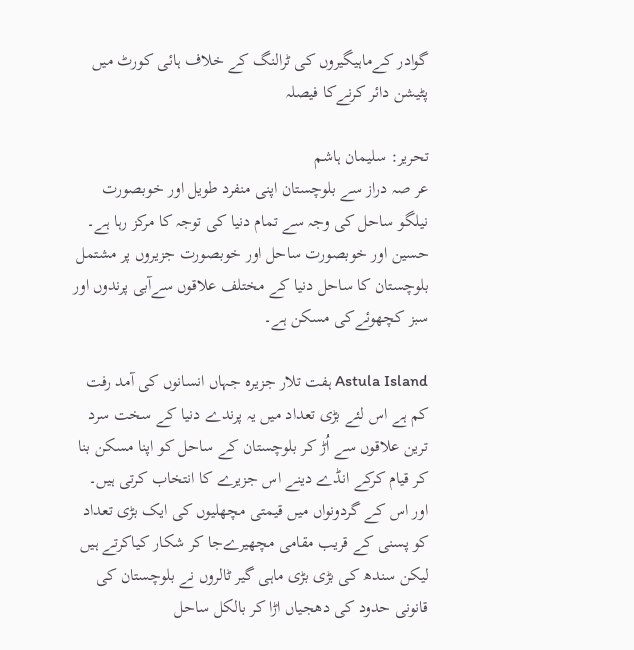گوادر کےماہیگیروں کی ٹرالنگ کے خلاف ہائی کورٹ میں پٹیشن دائر کرنےکا فیصلہ

تحریر: سلیمان ہاشم
عر صہ دراز سے بلوچستان اپنی منفرد طویل اور خوبصورت نیلگو ساحل کی وجہ سے تمام دنیا کی توجہ کا مرکز رہا ہے۔
حسین اور خوبصورت ساحل اور خوبصورت جزیروں پر مشتمل بلوچستان کا ساحل دنیا کے مختلف علاقوں سےآبی پرندوں اور سبز کچھوئےکی مسکن ہے۔

Astula Island ہفت تلار جزیرہ جہاں انسانوں کی آمد رفت کم ہے اس لئے بڑی تعداد میں یہ پرندے دنیا کے سخت سرد ترین علاقوں سے اُڑ کر بلوچستان کے ساحل کو اپنا مسکن بنا کر قیام کرکے انڈے دینے اس جزیرے کا انتخاب کرتی ہیں۔ اور اس کے گردونواں میں قیمتی مچھلیوں کی ایک بڑی تعداد کو پسنی کے قریب مقامی مچھیرےجا کر شکار کیاکرتے ہیں لیکن سندھ کی بڑی بڑی ماہی گیر ٹالروں نے بلوچستان کی قانونی حدود کی دھجیاں اڑا کر بالکل ساحل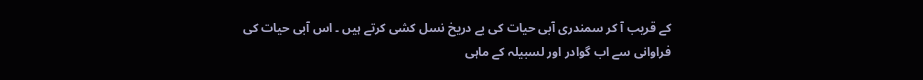کے قریب آ کر سمندری آبی حیات کی بے دریخ نسل کشی کرتے ہیں ۔ اس آبی حیات کی فراوانی سے اب گوادر اور لسبیلہ کے ماہی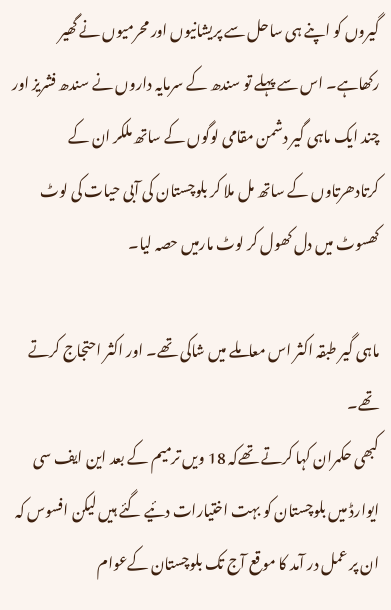گیروں کو اپنے ہی ساحل سے پریشانیوں اور محرمیوں نے گھیر رکھاہے۔ اس سے پہلے تو سندھ کے سرمایہ داروں نے سندھ فشریز اور چند ایک ماہی گیر دشمن مقامی لوگوں کے ساتھ ملکر ان کے کرتادھرتاوں کے ساتھ مل ملا کر بلوچستان کی آبی حیات کی لوٹ کھسوٹ میں دل کھول کر لوٹ مارمیں حصہ لیا۔

ماہی گیر طبقہ اکثر اس معاملے میں شاکی تھے۔ اور اکثر احتجاج کرتے تھے۔
کبھی حکمران کہا کرتے تھےکہ 18 ویں ترمیم کے بعد این ایف سی ایوارڈ میں بلوچستان کو بہت اختیارات دئیے گئے ہیں لیکن افسوس کہ ان پر عمل در آمد کا موقع آج تک بلوچستان کےعوام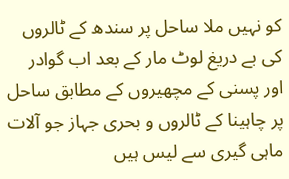کو نہیں ملا ساحل پر سندھ کے ٹالروں کی بے دریغ لوٹ مار کے بعد اب گوادر اور پسنی کے مچھیروں کے مطابق ساحل پر چاہینا کے ٹالروں و بحری جہاز جو آلات ماہی گیری سے لیس ہیں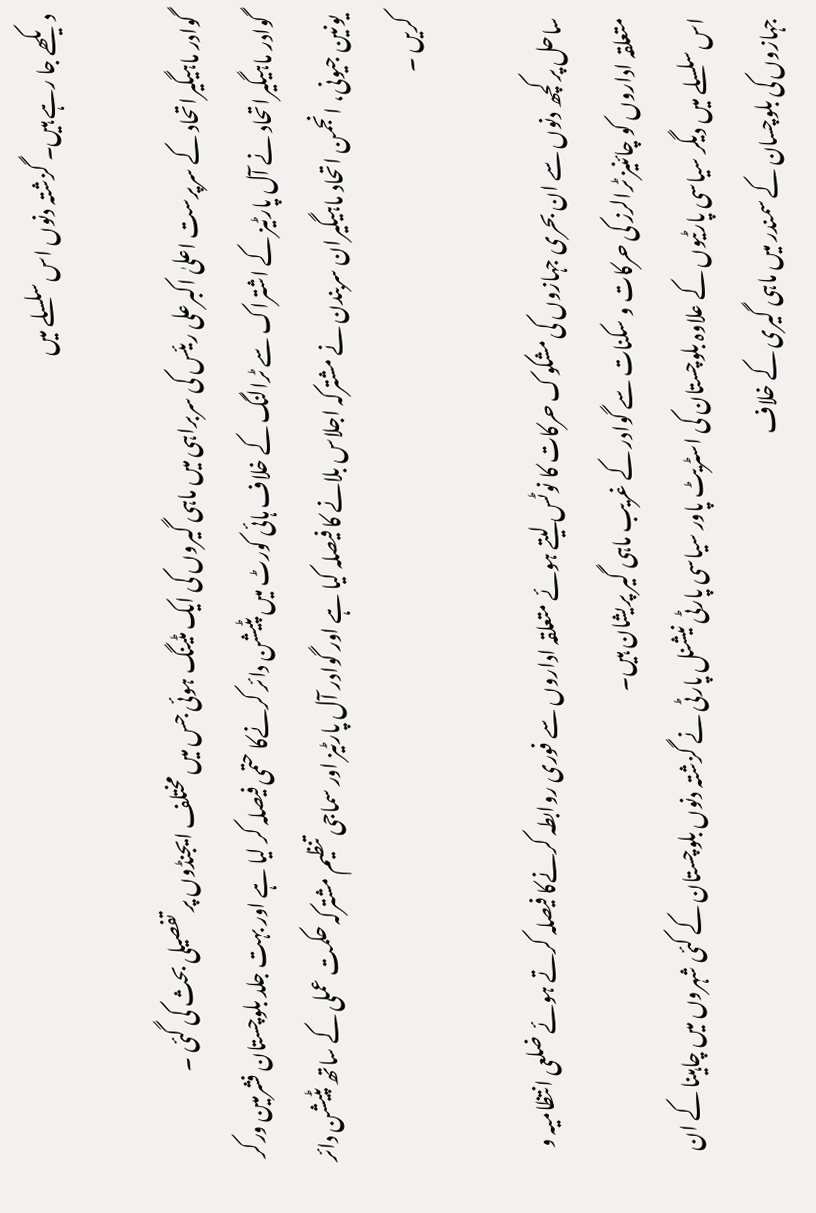دیکھے جا رہے ہیں۔ گزشتہ دنوں اس سلسلے میں

گوادر ماہیگیراتحاد کے سرپرست اعلیٰ اکبرعلی ریئس کی سربراہی میں ماہی گیروں کی ایک مٹینگ ہوئی جس میں مختلف ایجنڈوں پر تفصیلی بحث کی گئی ۔
گوادر ماہیگیراتحاد نے آل پارٹیز کے اشتراک سے ٹرالنگ کے خلاف ہائی کورٹ میں پٹیشن دائر کرنےکا حتمی فیصلہ کر لیا ہے اور بہت جلد بلوچستان فشرمین ورکر یونین جیونی، انجمن اتحاد ماہیگیران سربندن نے مشترکہ اجلاس بلانے کا فیصلہ کیا ہے اور گوادر آل پارٹیز اور سماجی تنظیم مشترکہ حکمت عملی کے ساتھ پٹیشن دائر کریں ۔

ساحل پر کچھ دنوں سے ان بحری جہازوں کی مشکوک حرکات کا نوٹس لیتے ہوئے متعلقہ اداروں سے فوری روابطہ کرنےکا فیصلہ کرتے ہوئے ضلعی انتظامیہ و متعلقہ اداروں کو چائنیز ٹرالرز کی حرکات و سکنات سے گوادر کے غریب ماہی گیر پریشان ہیں۔
اس سلسلے میں دیگر سیاسی پارٹیوں کے علاوہ بلوچستان کی اسٹریٹ پاور سیاسی پارٹی نیشنل پارٹی نے گزشتہ دنوں بلوچستان کے کئی شہروں میں چاہینا کے ان جہازوں کی بلوچسان کے سمندر میں ماہی گیری کے خلاف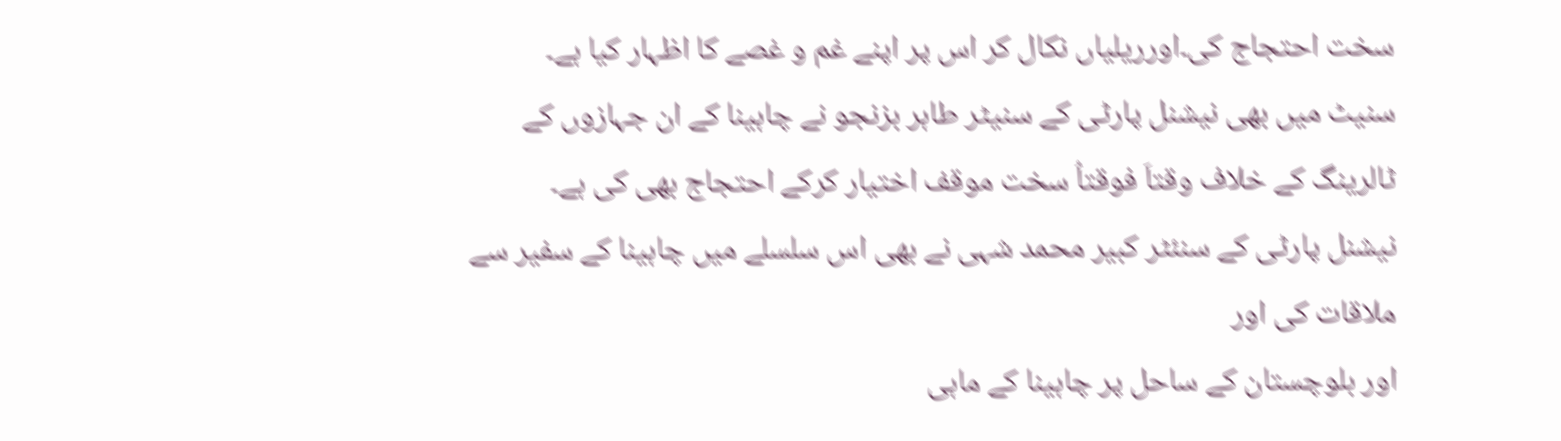سخت احتجاج کی۔اورریلیاں نکال کر اس پر اپنے غم و غصے کا اظہار کیا ہے۔
سنیٹ میں بھی نیشنل پارٹی کے سنیٹر طاہر بزنجو نے چاہینا کے ان جہازوں کے ٹالرینگ کے خلاف وقتاَ فوقتاُ سخت موقف اختیار کرکے احتجاج بھی کی ہے۔
نیشنل پارٹی کے سنئٹر کبیر محمد شہی نے بھی اس سلسلے میں چاہینا کے سفیر سے ملاقات کی اور
اور بلوچستان کے ساحل پر چاہینا کے ماہی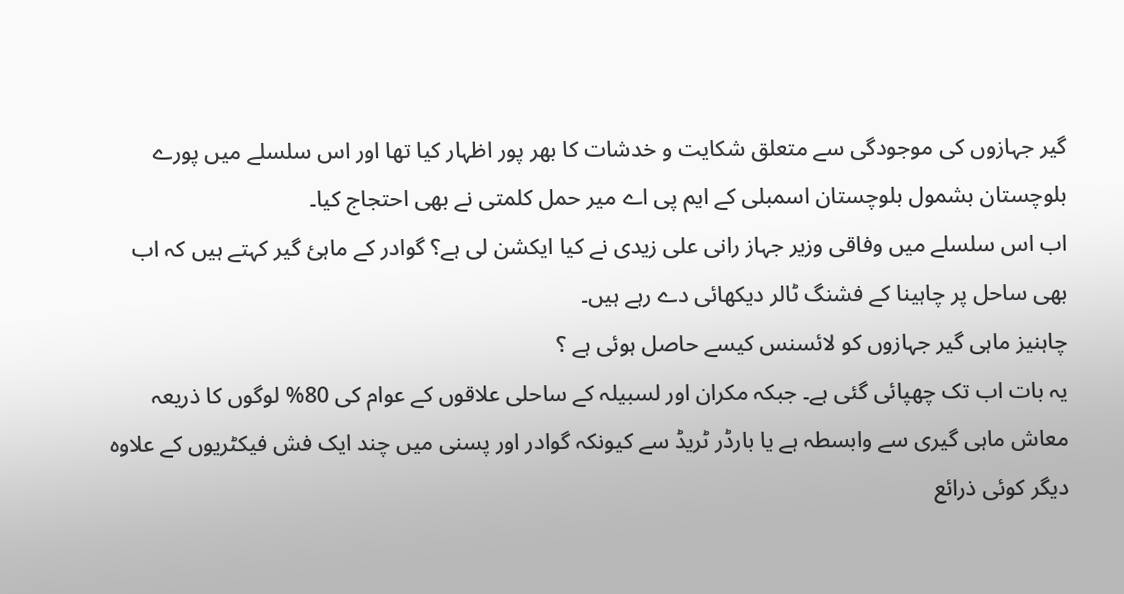گیر جہازوں کی موجودگی سے متعلق شکایت و خدشات کا بھر پور اظہار کیا تھا اور اس سلسلے میں پورے بلوچستان بشمول بلوچستان اسمبلی کے ایم پی اے میر حمل کلمتی نے بھی احتجاج کیا۔
اب اس سلسلے میں وفاقی وزیر جہاز رانی علی زیدی نے کیا ایکشن لی ہے؟ گوادر کے ماہئ گیر کہتے ہیں کہ اب بھی ساحل پر چاہینا کے فشنگ ٹالر دیکھائی دے رہے ہیں۔
چاہنیز ماہی گیر جہازوں کو لائسنس کیسے حاصل ہوئی ہے ؟
یہ بات اب تک چھپائی گئی ہے۔ جبکہ مکران اور لسبیلہ کے ساحلی علاقوں کے عوام کی 80% لوگوں کا ذریعہ معاش ماہی گیری سے وابسطہ ہے یا بارڈر ٹریڈ سے کیونکہ گوادر اور پسنی میں چند ایک فش فیکٹریوں کے علاوہ دیگر کوئی ذرائع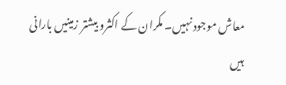معاش موجود نہیں۔ مکران کے اکثرو بیشتر زمینیں بارانی ہیں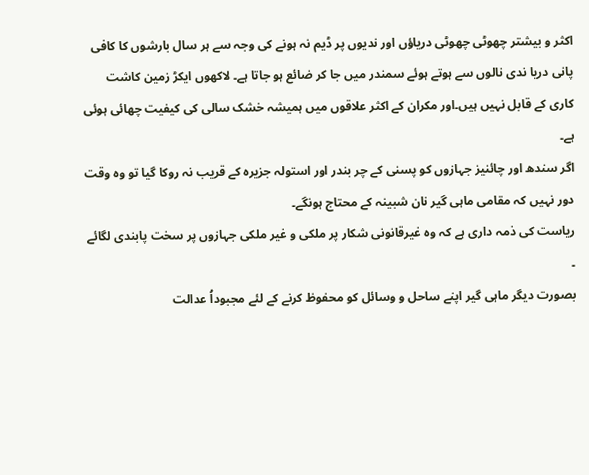اکثر و بیشتر چھوٹی چھوٹی دریاؤں اور ندیوں پر ڈیم نہ ہونے کی وجہ سے ہر سال بارشوں کا کافی پانی دریا ندی نالوں سے ہوتے ہوئے سمندر میں جا کر ضائع ہو جاتا ہے۔ لاکھوں ایکڑ زمین کاشت کاری کے قابل نہیں ہیں۔اور مکران کے اکثر علاقوں میں ہمیشہ خشک سالی کی کیفیت چھائی ہوئی ہے۔
اگر سندھ اور چائنیز جہازوں کو پسنی کے چر بندر اور استولہ جزیرہ کے قریب نہ روکا گیا تو وہ وقت دور نہیں کہ مقامی ماہی گیر نان شبینہ کے محتاج ہونگے۔
ریاست کی ذمہ داری ہے کہ وہ غیرقانونی شکار پر ملکی و غیر ملکی جہازوں پر سخت پابندی لگائے ۔
بصورت دیگر ماہی گیر اپنے ساحل و وسائل کو محفوظ کرنے کے لئے مجبوداُ عدالت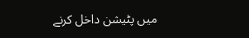میں پٹیشن داخل کرنے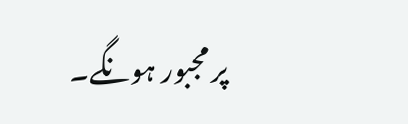پر مجبور ہونگے۔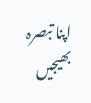اپنا تبصرہ بھیجیں